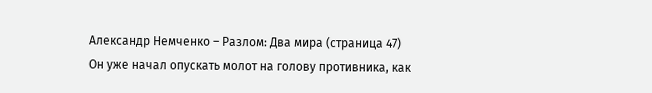Александр Немченко – Разлом: Два мира (страница 47)
Он уже начал опускать молот на голову противника, как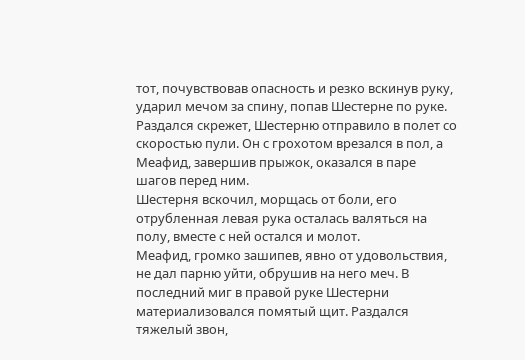тот, почувствовав опасность и резко вскинув руку, ударил мечом за спину, попав Шестерне по руке. Раздался скрежет, Шестерню отправило в полет со скоростью пули. Он с грохотом врезался в пол, а Меафид, завершив прыжок, оказался в паре шагов перед ним.
Шестерня вскочил, морщась от боли, его отрубленная левая рука осталась валяться на полу, вместе с ней остался и молот.
Меафид, громко зашипев, явно от удовольствия, не дал парню уйти, обрушив на него меч. В последний миг в правой руке Шестерни материализовался помятый щит. Раздался тяжелый звон,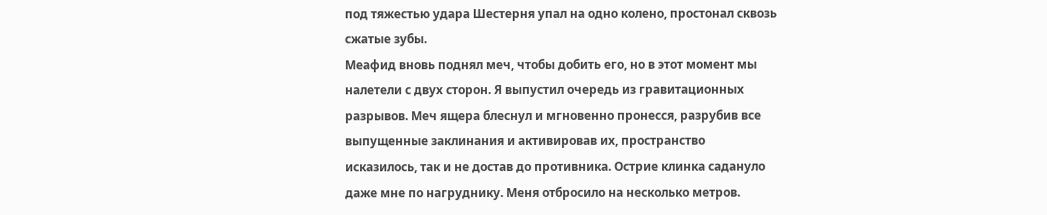под тяжестью удара Шестерня упал на одно колено, простонал сквозь сжатые зубы.
Меафид вновь поднял меч, чтобы добить его, но в этот момент мы налетели с двух сторон. Я выпустил очередь из гравитационных разрывов. Меч ящера блеснул и мгновенно пронесся, разрубив все выпущенные заклинания и активировав их, пространство исказилось, так и не достав до противника. Острие клинка садануло даже мне по нагруднику. Меня отбросило на несколько метров.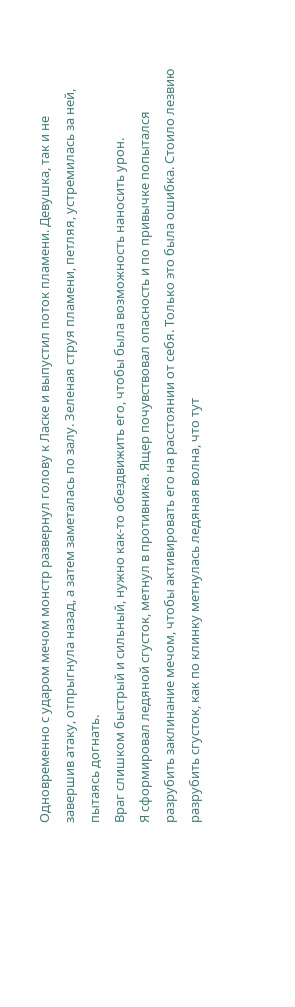Одновременно с ударом мечом монстр развернул голову к Ласке и выпустил поток пламени. Девушка, так и не завершив атаку, отпрыгнула назад, а затем заметалась по залу. Зеленая струя пламени, петляя, устремилась за ней, пытаясь догнать.
Враг слишком быстрый и сильный, нужно как-то обездвижить его, чтобы была возможность наносить урон.
Я сформировал ледяной сгусток, метнул в противника. Ящер почувствовал опасность и по привычке попытался разрубить заклинание мечом, чтобы активировать его на расстоянии от себя. Только это была ошибка. Стоило лезвию разрубить сгусток, как по клинку метнулась ледяная волна, что тут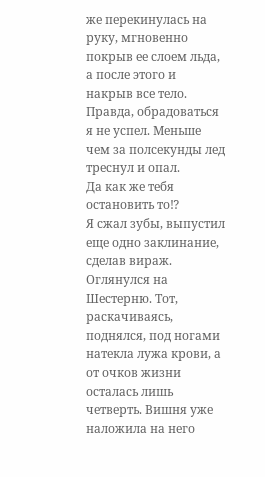же перекинулась на руку, мгновенно покрыв ее слоем льда, а после этого и накрыв все тело.
Правда, обрадоваться я не успел. Меньше чем за полсекунды лед треснул и опал.
Да как же тебя остановить то⁉
Я сжал зубы, выпустил еще одно заклинание, сделав вираж. Оглянулся на Шестерню. Тот, раскачиваясь, поднялся, под ногами натекла лужа крови, а от очков жизни осталась лишь четверть. Вишня уже наложила на него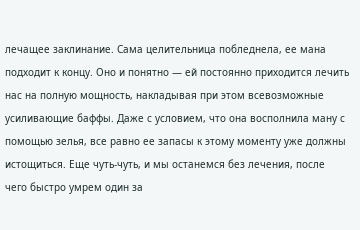лечащее заклинание. Сама целительница побледнела, ее мана подходит к концу. Оно и понятно — ей постоянно приходится лечить нас на полную мощность, накладывая при этом всевозможные усиливающие баффы. Даже с условием, что она восполнила ману с помощью зелья, все равно ее запасы к этому моменту уже должны истощиться. Еще чуть-чуть, и мы останемся без лечения, после чего быстро умрем один за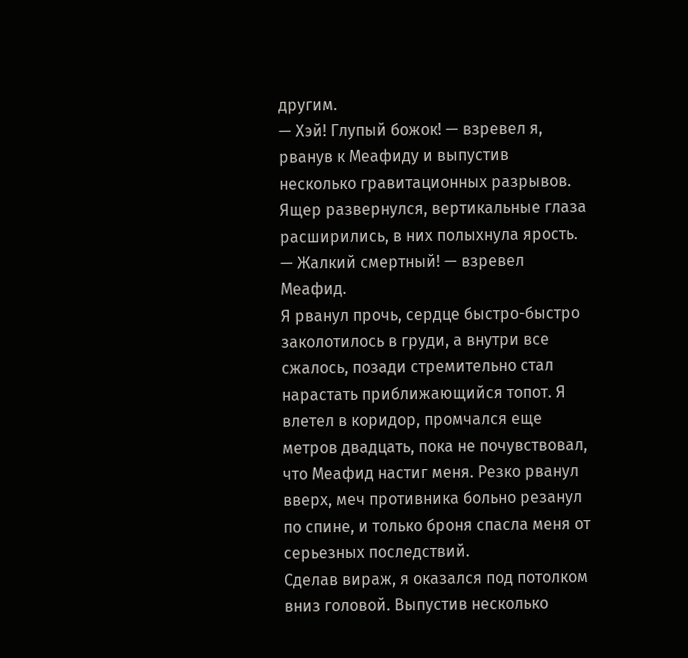другим.
— Хэй! Глупый божок! — взревел я, рванув к Меафиду и выпустив несколько гравитационных разрывов.
Ящер развернулся, вертикальные глаза расширились, в них полыхнула ярость.
— Жалкий смертный! — взревел Меафид.
Я рванул прочь, сердце быстро-быстро заколотилось в груди, а внутри все сжалось, позади стремительно стал нарастать приближающийся топот. Я влетел в коридор, промчался еще метров двадцать, пока не почувствовал, что Меафид настиг меня. Резко рванул вверх, меч противника больно резанул по спине, и только броня спасла меня от серьезных последствий.
Сделав вираж, я оказался под потолком вниз головой. Выпустив несколько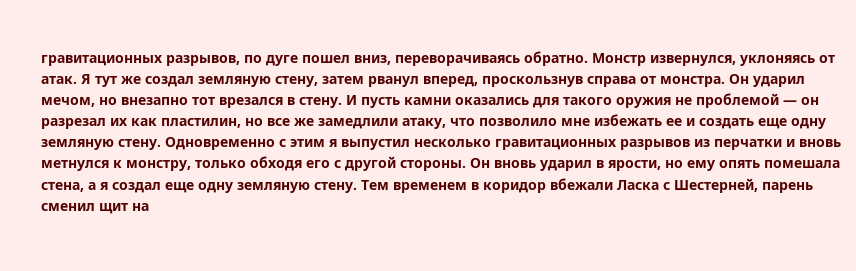гравитационных разрывов, по дуге пошел вниз, переворачиваясь обратно. Монстр извернулся, уклоняясь от атак. Я тут же создал земляную стену, затем рванул вперед, проскользнув справа от монстра. Он ударил мечом, но внезапно тот врезался в стену. И пусть камни оказались для такого оружия не проблемой — он разрезал их как пластилин, но все же замедлили атаку, что позволило мне избежать ее и создать еще одну земляную стену. Одновременно с этим я выпустил несколько гравитационных разрывов из перчатки и вновь метнулся к монстру, только обходя его с другой стороны. Он вновь ударил в ярости, но ему опять помешала стена, а я создал еще одну земляную стену. Тем временем в коридор вбежали Ласка с Шестерней, парень сменил щит на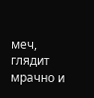меч, глядит мрачно и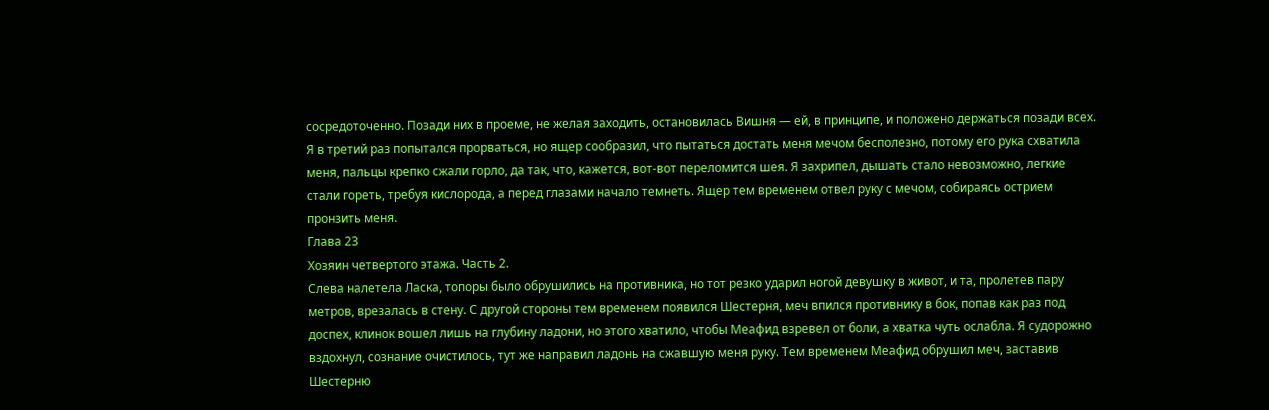сосредоточенно. Позади них в проеме, не желая заходить, остановилась Вишня — ей, в принципе, и положено держаться позади всех. Я в третий раз попытался прорваться, но ящер сообразил, что пытаться достать меня мечом бесполезно, потому его рука схватила меня, пальцы крепко сжали горло, да так, что, кажется, вот-вот переломится шея. Я захрипел, дышать стало невозможно, легкие стали гореть, требуя кислорода, а перед глазами начало темнеть. Ящер тем временем отвел руку с мечом, собираясь острием пронзить меня.
Глава 23
Хозяин четвертого этажа. Часть 2.
Слева налетела Ласка, топоры было обрушились на противника, но тот резко ударил ногой девушку в живот, и та, пролетев пару метров, врезалась в стену. С другой стороны тем временем появился Шестерня, меч впился противнику в бок, попав как раз под доспех, клинок вошел лишь на глубину ладони, но этого хватило, чтобы Меафид взревел от боли, а хватка чуть ослабла. Я судорожно вздохнул, сознание очистилось, тут же направил ладонь на сжавшую меня руку. Тем временем Меафид обрушил меч, заставив Шестерню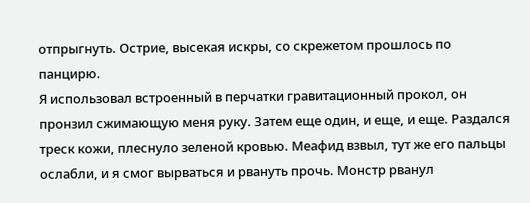отпрыгнуть. Острие, высекая искры, со скрежетом прошлось по панцирю.
Я использовал встроенный в перчатки гравитационный прокол, он пронзил сжимающую меня руку. Затем еще один, и еще, и еще. Раздался треск кожи, плеснуло зеленой кровью. Меафид взвыл, тут же его пальцы ослабли, и я смог вырваться и рвануть прочь. Монстр рванул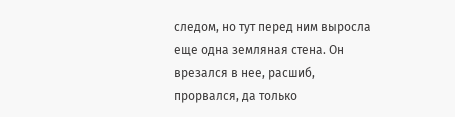следом, но тут перед ним выросла еще одна земляная стена. Он врезался в нее, расшиб, прорвался, да только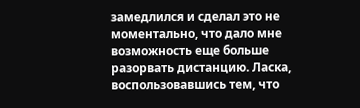замедлился и сделал это не моментально, что дало мне возможность еще больше разорвать дистанцию. Ласка, воспользовавшись тем, что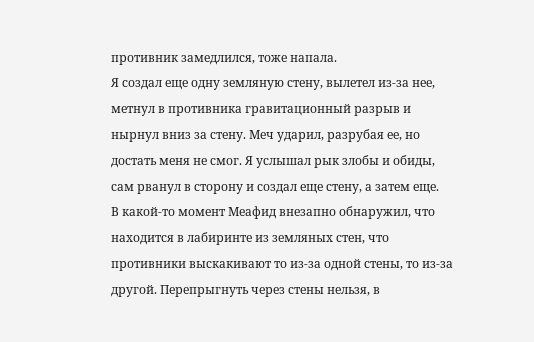противник замедлился, тоже напала.
Я создал еще одну земляную стену, вылетел из-за нее, метнул в противника гравитационный разрыв и нырнул вниз за стену. Меч ударил, разрубая ее, но достать меня не смог. Я услышал рык злобы и обиды, сам рванул в сторону и создал еще стену, а затем еще.
В какой-то момент Меафид внезапно обнаружил, что находится в лабиринте из земляных стен, что противники выскакивают то из-за одной стены, то из-за другой. Перепрыгнуть через стены нельзя, в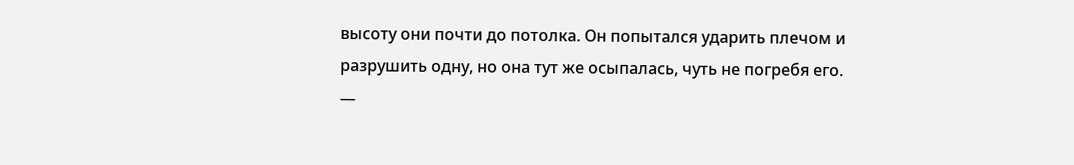высоту они почти до потолка. Он попытался ударить плечом и разрушить одну, но она тут же осыпалась, чуть не погребя его.
—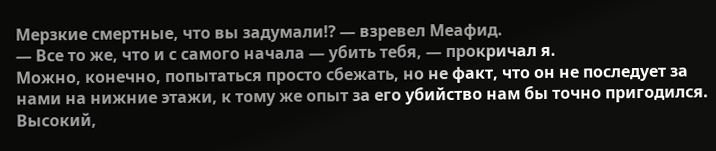Мерзкие смертные, что вы задумали⁉ — взревел Меафид.
— Все то же, что и с самого начала — убить тебя, — прокричал я.
Можно, конечно, попытаться просто сбежать, но не факт, что он не последует за нами на нижние этажи, к тому же опыт за его убийство нам бы точно пригодился.
Высокий,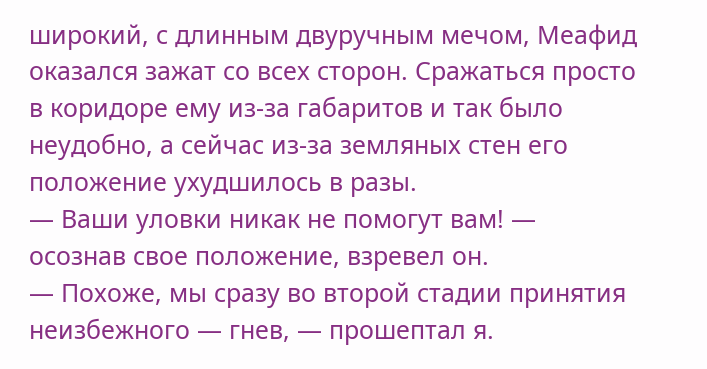широкий, с длинным двуручным мечом, Меафид оказался зажат со всех сторон. Сражаться просто в коридоре ему из-за габаритов и так было неудобно, а сейчас из-за земляных стен его положение ухудшилось в разы.
— Ваши уловки никак не помогут вам! — осознав свое положение, взревел он.
— Похоже, мы сразу во второй стадии принятия неизбежного — гнев, — прошептал я.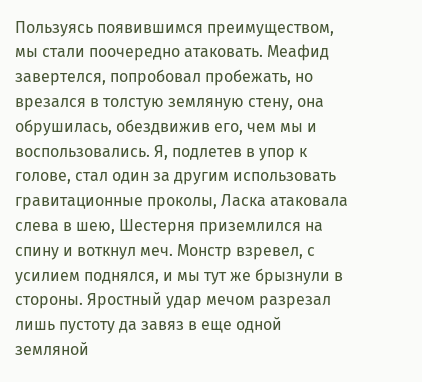Пользуясь появившимся преимуществом, мы стали поочередно атаковать. Меафид завертелся, попробовал пробежать, но врезался в толстую земляную стену, она обрушилась, обездвижив его, чем мы и воспользовались. Я, подлетев в упор к голове, стал один за другим использовать гравитационные проколы, Ласка атаковала слева в шею, Шестерня приземлился на спину и воткнул меч. Монстр взревел, с усилием поднялся, и мы тут же брызнули в стороны. Яростный удар мечом разрезал лишь пустоту да завяз в еще одной земляной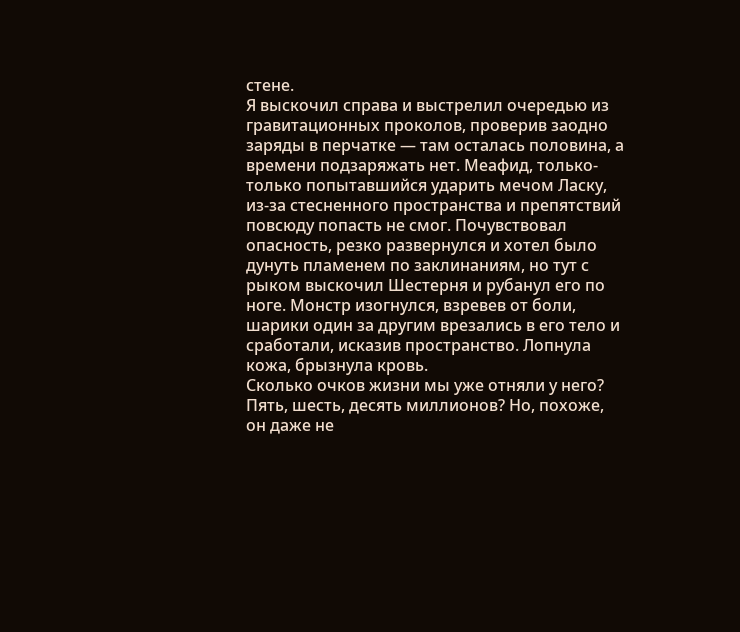стене.
Я выскочил справа и выстрелил очередью из гравитационных проколов, проверив заодно заряды в перчатке — там осталась половина, а времени подзаряжать нет. Меафид, только-только попытавшийся ударить мечом Ласку, из-за стесненного пространства и препятствий повсюду попасть не смог. Почувствовал опасность, резко развернулся и хотел было дунуть пламенем по заклинаниям, но тут с рыком выскочил Шестерня и рубанул его по ноге. Монстр изогнулся, взревев от боли, шарики один за другим врезались в его тело и сработали, исказив пространство. Лопнула кожа, брызнула кровь.
Сколько очков жизни мы уже отняли у него? Пять, шесть, десять миллионов? Но, похоже, он даже не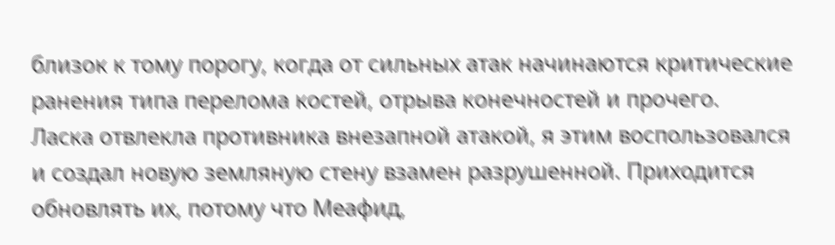близок к тому порогу, когда от сильных атак начинаются критические ранения типа перелома костей, отрыва конечностей и прочего.
Ласка отвлекла противника внезапной атакой, я этим воспользовался и создал новую земляную стену взамен разрушенной. Приходится обновлять их, потому что Меафид,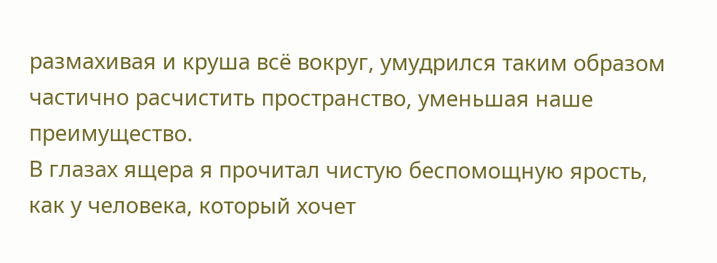размахивая и круша всё вокруг, умудрился таким образом частично расчистить пространство, уменьшая наше преимущество.
В глазах ящера я прочитал чистую беспомощную ярость, как у человека, который хочет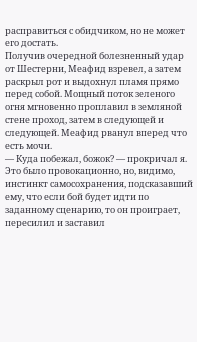расправиться с обидчиком, но не может его достать.
Получив очередной болезненный удар от Шестерни, Меафид взревел, а затем раскрыл рот и выдохнул пламя прямо перед собой. Мощный поток зеленого огня мгновенно проплавил в земляной стене проход, затем в следующей и следующей. Меафид рванул вперед что есть мочи.
— Куда побежал, божок? — прокричал я.
Это было провокационно, но, видимо, инстинкт самосохранения, подсказавший ему, что если бой будет идти по заданному сценарию, то он проиграет, пересилил и заставил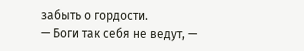забыть о гордости.
— Боги так себя не ведут, —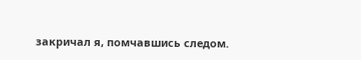закричал я, помчавшись следом.